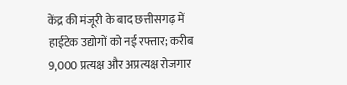केंद्र की मंजूरी के बाद छत्तीसगढ़ में हाईटेक उद्योगों को नई रफ्तार; करीब 9,000 प्रत्यक्ष और अप्रत्यक्ष रोजगार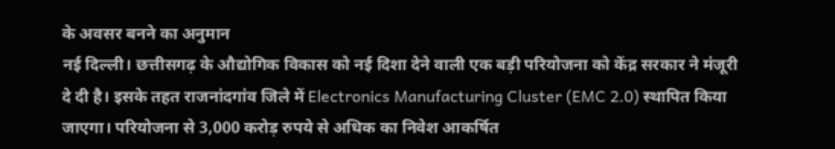के अवसर बनने का अनुमान
नई दिल्ली। छत्तीसगढ़ के औद्योगिक विकास को नई दिशा देने वाली एक बड़ी परियोजना को केंद्र सरकार ने मंजूरी दे दी है। इसके तहत राजनांदगांव जिले में Electronics Manufacturing Cluster (EMC 2.0) स्थापित किया जाएगा। परियोजना से 3,000 करोड़ रुपये से अधिक का निवेश आकर्षित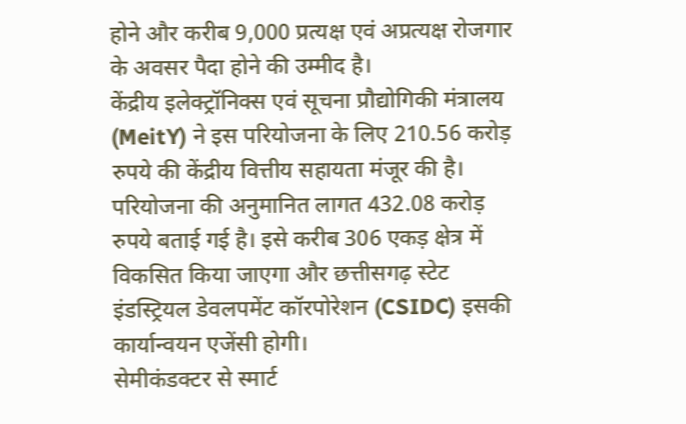होने और करीब 9,000 प्रत्यक्ष एवं अप्रत्यक्ष रोजगार के अवसर पैदा होने की उम्मीद है।
केंद्रीय इलेक्ट्रॉनिक्स एवं सूचना प्रौद्योगिकी मंत्रालय (MeitY) ने इस परियोजना के लिए 210.56 करोड़ रुपये की केंद्रीय वित्तीय सहायता मंजूर की है। परियोजना की अनुमानित लागत 432.08 करोड़ रुपये बताई गई है। इसे करीब 306 एकड़ क्षेत्र में विकसित किया जाएगा और छत्तीसगढ़ स्टेट इंडस्ट्रियल डेवलपमेंट कॉरपोरेशन (CSIDC) इसकी कार्यान्वयन एजेंसी होगी।
सेमीकंडक्टर से स्मार्ट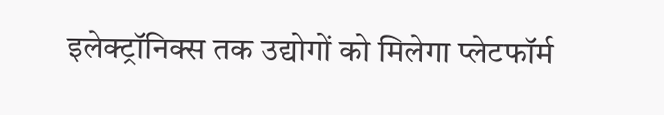इलेक्ट्रॉनिक्स तक उद्योगों को मिलेगा प्लेटफॉर्म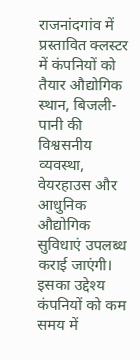राजनांदगांव में प्रस्तावित क्लस्टर में कंपनियों को तैयार औद्योगिक स्थान, बिजली-पानी की विश्वसनीय व्यवस्था, वेयरहाउस और आधुनिक औद्योगिक सुविधाएं उपलब्ध कराई जाएंगी। इसका उद्देश्य कंपनियों को कम समय में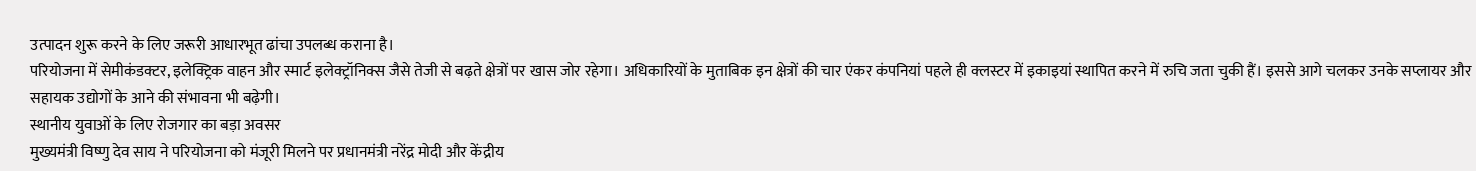उत्पादन शुरू करने के लिए जरूरी आधारभूत ढांचा उपलब्ध कराना है।
परियोजना में सेमीकंडक्टर, इलेक्ट्रिक वाहन और स्मार्ट इलेक्ट्रॉनिक्स जैसे तेजी से बढ़ते क्षेत्रों पर खास जोर रहेगा। अधिकारियों के मुताबिक इन क्षेत्रों की चार एंकर कंपनियां पहले ही क्लस्टर में इकाइयां स्थापित करने में रुचि जता चुकी हैं। इससे आगे चलकर उनके सप्लायर और सहायक उद्योगों के आने की संभावना भी बढ़ेगी।
स्थानीय युवाओं के लिए रोजगार का बड़ा अवसर
मुख्यमंत्री विष्णु देव साय ने परियोजना को मंजूरी मिलने पर प्रधानमंत्री नरेंद्र मोदी और केंद्रीय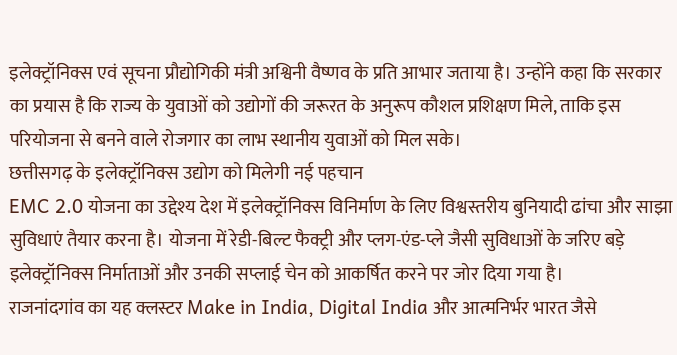इलेक्ट्रॉनिक्स एवं सूचना प्रौद्योगिकी मंत्री अश्विनी वैष्णव के प्रति आभार जताया है। उन्होंने कहा कि सरकार का प्रयास है कि राज्य के युवाओं को उद्योगों की जरूरत के अनुरूप कौशल प्रशिक्षण मिले, ताकि इस परियोजना से बनने वाले रोजगार का लाभ स्थानीय युवाओं को मिल सके।
छत्तीसगढ़ के इलेक्ट्रॉनिक्स उद्योग को मिलेगी नई पहचान
EMC 2.0 योजना का उद्देश्य देश में इलेक्ट्रॉनिक्स विनिर्माण के लिए विश्वस्तरीय बुनियादी ढांचा और साझा सुविधाएं तैयार करना है। योजना में रेडी-बिल्ट फैक्ट्री और प्लग-एंड-प्ले जैसी सुविधाओं के जरिए बड़े इलेक्ट्रॉनिक्स निर्माताओं और उनकी सप्लाई चेन को आकर्षित करने पर जोर दिया गया है।
राजनांदगांव का यह क्लस्टर Make in India, Digital India और आत्मनिर्भर भारत जैसे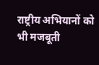राष्ट्रीय अभियानों को भी मजबूती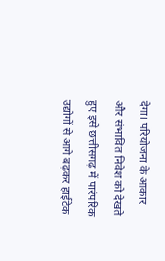देगा। परियोजना के आकार और संभावित निवेश को देखते हुए इसे छत्तीसगढ़ में पारंपरिक उद्योगों से आगे बढ़कर हाईटेक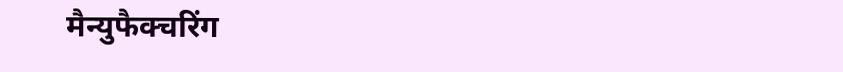मैन्युफैक्चरिंग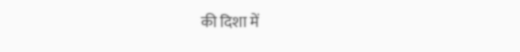की दिशा में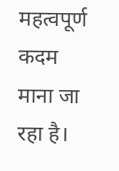महत्वपूर्ण कदम माना जा रहा है।